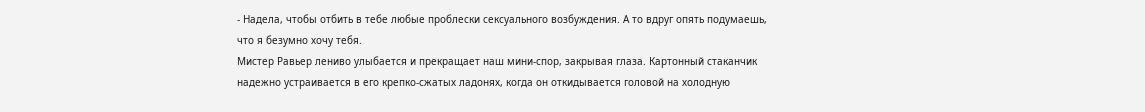- Надела, чтобы отбить в тебе любые проблески сексуального возбуждения. А то вдруг опять подумаешь, что я безумно хочу тебя.
Мистер Равьер лениво улыбается и прекращает наш мини-спор, закрывая глаза. Картонный стаканчик надежно устраивается в его крепко-сжатых ладонях, когда он откидывается головой на холодную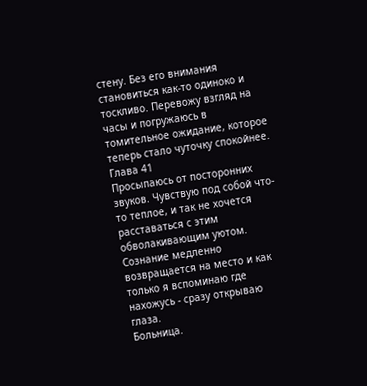стену. Без его внимания становиться как-то одиноко и тоскливо. Перевожу взгляд на часы и погружаюсь в томительное ожидание, которое теперь стало чуточку спокойнее.
Глава 41
Просыпаюсь от посторонних звуков. Чувствую под собой что-то теплое, и так не хочется расставаться с этим обволакивающим уютом. Сознание медленно возвращается на место и как только я вспоминаю где нахожусь - сразу открываю глаза.
Больница.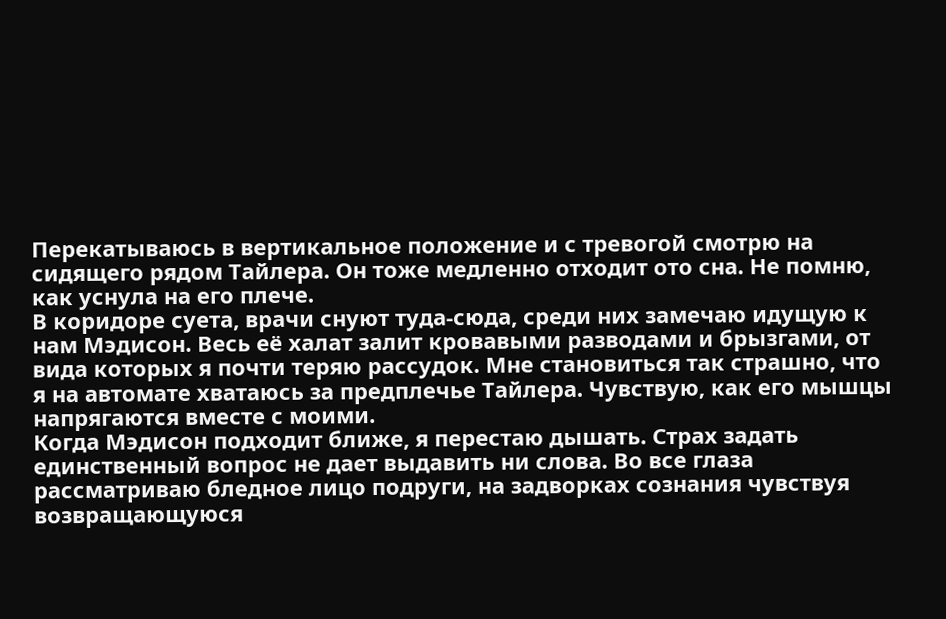Перекатываюсь в вертикальное положение и с тревогой смотрю на сидящего рядом Тайлера. Он тоже медленно отходит ото сна. Не помню, как уснула на его плече.
В коридоре суета, врачи снуют туда-сюда, среди них замечаю идущую к нам Мэдисон. Весь её халат залит кровавыми разводами и брызгами, от вида которых я почти теряю рассудок. Мне становиться так страшно, что я на автомате хватаюсь за предплечье Тайлера. Чувствую, как его мышцы напрягаются вместе с моими.
Когда Мэдисон подходит ближе, я перестаю дышать. Страх задать единственный вопрос не дает выдавить ни слова. Во все глаза рассматриваю бледное лицо подруги, на задворках сознания чувствуя возвращающуюся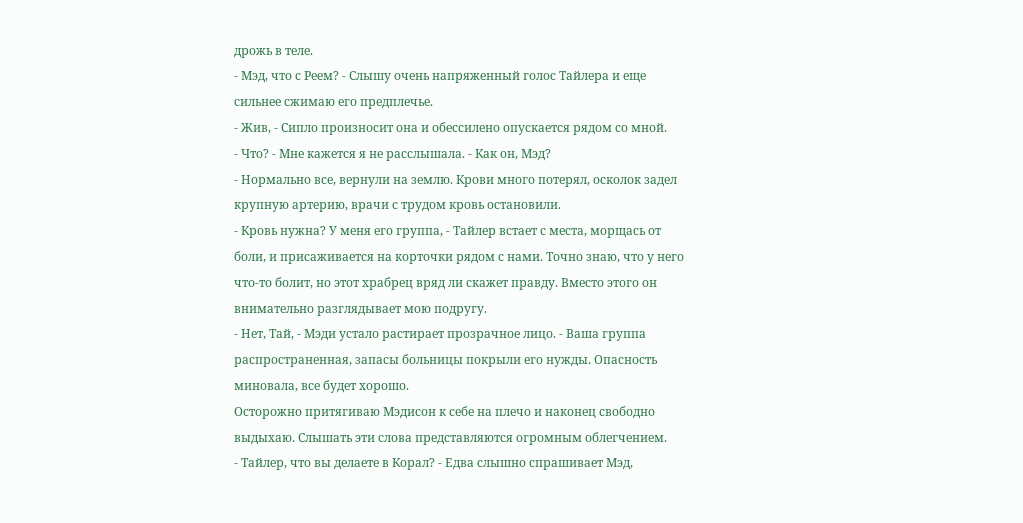дрожь в теле.
- Мэд, что с Реем? - Слышу очень напряженный голос Тайлера и еще сильнее сжимаю его предплечье.
- Жив, - Сипло произносит она и обессилено опускается рядом со мной.
- Что? - Мне кажется я не расслышала. - Как он, Мэд?
- Нормально все, вернули на землю. Крови много потерял, осколок задел крупную артерию, врачи с трудом кровь остановили.
- Кровь нужна? У меня его группа, - Тайлер встает с места, морщась от боли, и присаживается на корточки рядом с нами. Точно знаю, что у него что-то болит, но этот храбрец вряд ли скажет правду. Вместо этого он внимательно разглядывает мою подругу.
- Нет, Тай, - Мэди устало растирает прозрачное лицо. - Ваша группа распространенная, запасы больницы покрыли его нужды. Опасность миновала, все будет хорошо.
Осторожно притягиваю Мэдисон к себе на плечо и наконец свободно выдыхаю. Слышать эти слова представляются огромным облегчением.
- Тайлер, что вы делаете в Корал? - Едва слышно спрашивает Мэд,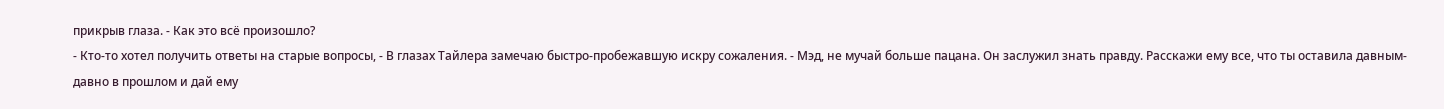прикрыв глаза. - Как это всё произошло?
- Кто-то хотел получить ответы на старые вопросы, - В глазах Тайлера замечаю быстро-пробежавшую искру сожаления. - Мэд, не мучай больше пацана. Он заслужил знать правду. Расскажи ему все, что ты оставила давным-давно в прошлом и дай ему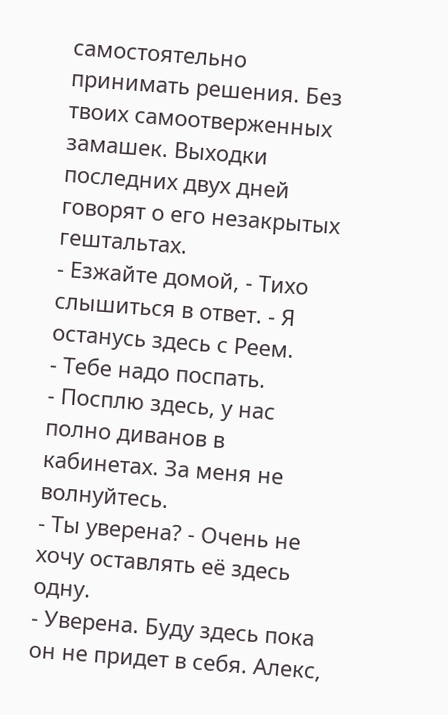самостоятельно принимать решения. Без твоих самоотверженных замашек. Выходки последних двух дней говорят о его незакрытых гештальтах.
- Езжайте домой, - Тихо слышиться в ответ. - Я останусь здесь с Реем.
- Тебе надо поспать.
- Посплю здесь, у нас полно диванов в кабинетах. За меня не волнуйтесь.
- Ты уверена? - Очень не хочу оставлять её здесь одну.
- Уверена. Буду здесь пока он не придет в себя. Алекс,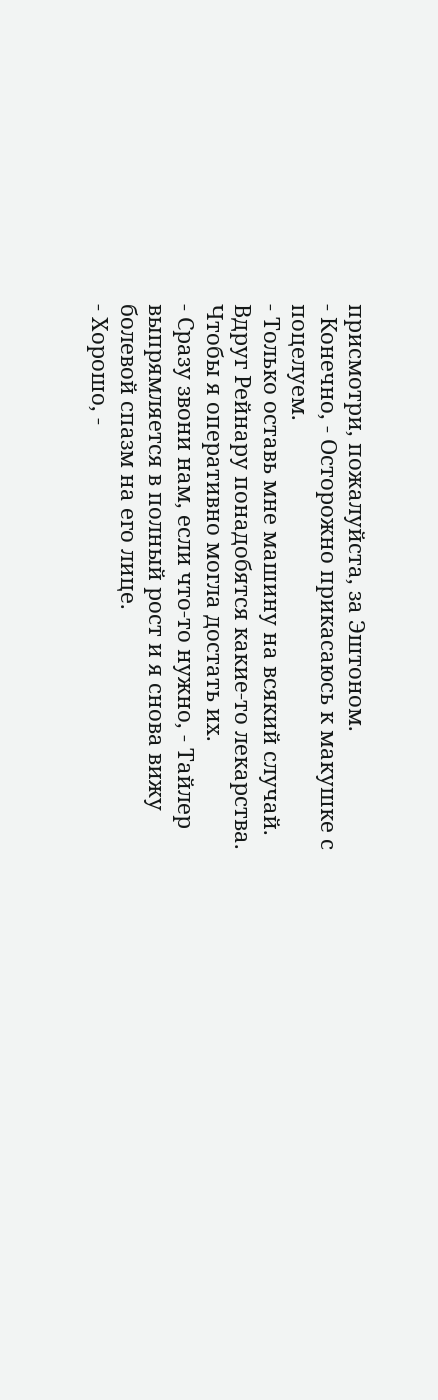присмотри, пожалуйста, за Эштоном.
- Конечно, - Осторожно прикасаюсь к макушке с поцелуем.
- Только оставь мне машину на всякий случай. Вдруг Рейнару понадобятся какие-то лекарства. Чтобы я оперативно могла достать их.
- Сразу звони нам, если что-то нужно, - Тайлер выпрямляется в полный рост и я снова вижу болевой спазм на его лице.
- Хорошо, -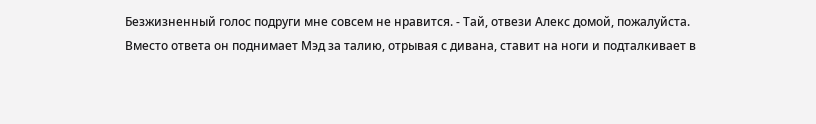Безжизненный голос подруги мне совсем не нравится. - Тай, отвези Алекс домой, пожалуйста.
Вместо ответа он поднимает Мэд за талию, отрывая с дивана, ставит на ноги и подталкивает в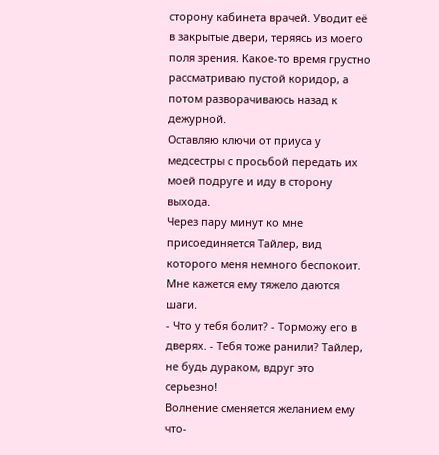сторону кабинета врачей. Уводит её в закрытые двери, теряясь из моего поля зрения. Какое-то время грустно рассматриваю пустой коридор, а потом разворачиваюсь назад к дежурной.
Оставляю ключи от приуса у медсестры с просьбой передать их моей подруге и иду в сторону выхода.
Через пару минут ко мне присоединяется Тайлер, вид которого меня немного беспокоит. Мне кажется ему тяжело даются шаги.
- Что у тебя болит? - Торможу его в дверях. - Тебя тоже ранили? Тайлер, не будь дураком, вдруг это серьезно!
Волнение сменяется желанием ему что-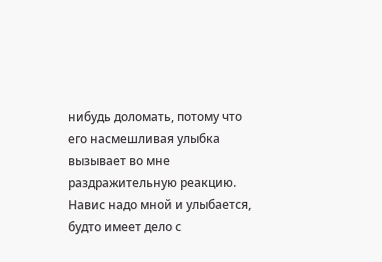нибудь доломать, потому что его насмешливая улыбка вызывает во мне раздражительную реакцию. Навис надо мной и улыбается, будто имеет дело с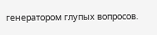генератором глупых вопросов.